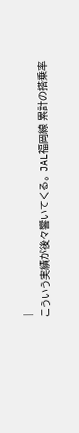|
こういう実績が後々響いてくる。 JAL福岡線 累計の搭乗率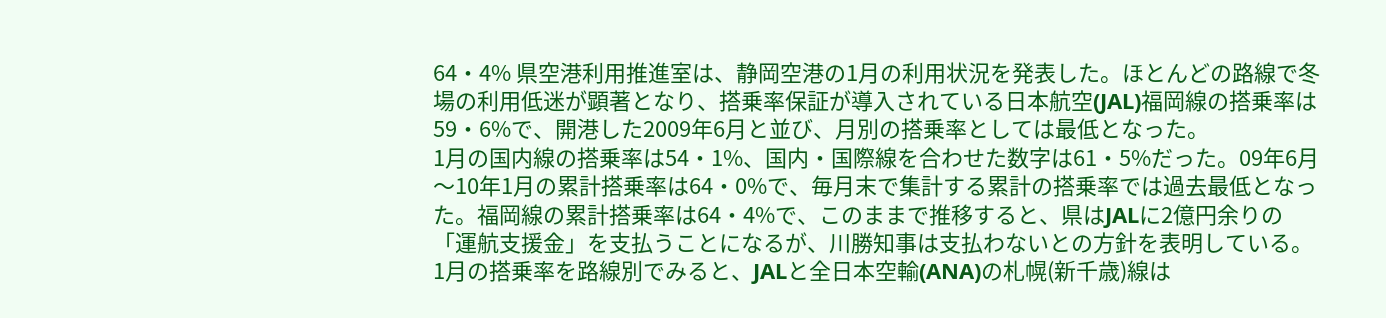64・4% 県空港利用推進室は、静岡空港の1月の利用状況を発表した。ほとんどの路線で冬場の利用低迷が顕著となり、搭乗率保証が導入されている日本航空(JAL)福岡線の搭乗率は59・6%で、開港した2009年6月と並び、月別の搭乗率としては最低となった。
1月の国内線の搭乗率は54・1%、国内・国際線を合わせた数字は61・5%だった。09年6月〜10年1月の累計搭乗率は64・0%で、毎月末で集計する累計の搭乗率では過去最低となった。福岡線の累計搭乗率は64・4%で、このままで推移すると、県はJALに2億円余りの「運航支援金」を支払うことになるが、川勝知事は支払わないとの方針を表明している。 1月の搭乗率を路線別でみると、JALと全日本空輸(ANA)の札幌(新千歳)線は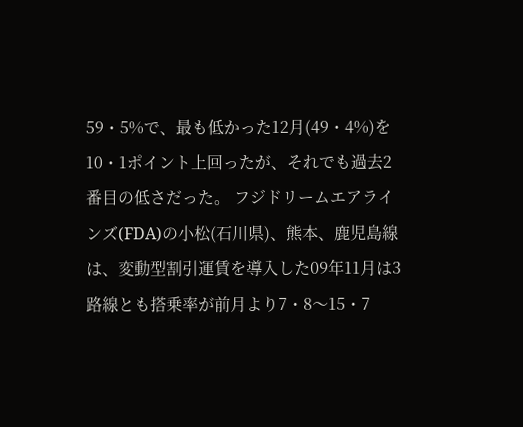59・5%で、最も低かった12月(49・4%)を10・1ポイント上回ったが、それでも過去2番目の低さだった。 フジドリームエアラインズ(FDA)の小松(石川県)、熊本、鹿児島線は、変動型割引運賃を導入した09年11月は3路線とも搭乗率が前月より7・8〜15・7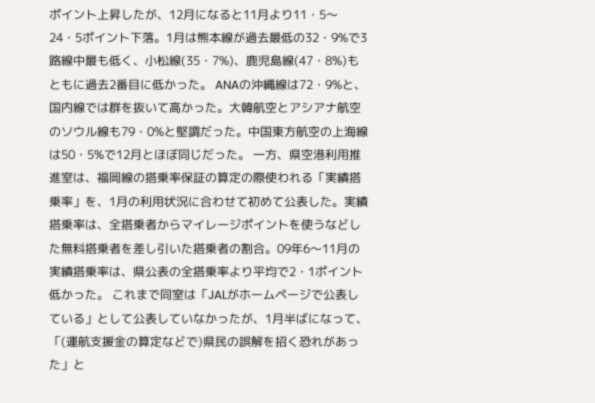ポイント上昇したが、12月になると11月より11・5〜24・5ポイント下落。1月は熊本線が過去最低の32・9%で3路線中最も低く、小松線(35・7%)、鹿児島線(47・8%)もともに過去2番目に低かった。 ANAの沖縄線は72・9%と、国内線では群を抜いて高かった。大韓航空とアシアナ航空のソウル線も79・0%と堅調だった。中国東方航空の上海線は50・5%で12月とほぼ同じだった。 一方、県空港利用推進室は、福岡線の搭乗率保証の算定の際使われる「実績搭乗率」を、1月の利用状況に合わせて初めて公表した。実績搭乗率は、全搭乗者からマイレージポイントを使うなどした無料搭乗者を差し引いた搭乗者の割合。09年6〜11月の実績搭乗率は、県公表の全搭乗率より平均で2・1ポイント低かった。 これまで同室は「JALがホームページで公表している」として公表していなかったが、1月半ばになって、「(運航支援金の算定などで)県民の誤解を招く恐れがあった」と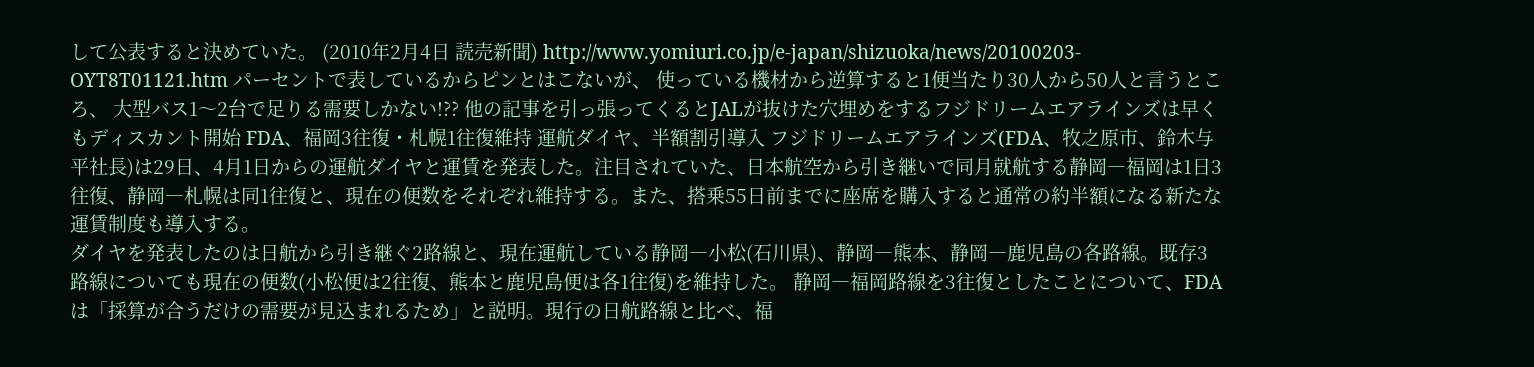して公表すると決めていた。 (2010年2月4日 読売新聞) http://www.yomiuri.co.jp/e-japan/shizuoka/news/20100203-OYT8T01121.htm パーセントで表しているからピンとはこないが、 使っている機材から逆算すると1便当たり30人から50人と言うところ、 大型バス1〜2台で足りる需要しかない!?? 他の記事を引っ張ってくるとJALが抜けた穴埋めをするフジドリームエアラインズは早くもディスカント開始 FDA、福岡3往復・札幌1往復維持 運航ダイヤ、半額割引導入 フジドリームエアラインズ(FDA、牧之原市、鈴木与平社長)は29日、4月1日からの運航ダイヤと運賃を発表した。注目されていた、日本航空から引き継いで同月就航する静岡―福岡は1日3往復、静岡―札幌は同1往復と、現在の便数をそれぞれ維持する。また、搭乗55日前までに座席を購入すると通常の約半額になる新たな運賃制度も導入する。
ダイヤを発表したのは日航から引き継ぐ2路線と、現在運航している静岡―小松(石川県)、静岡―熊本、静岡―鹿児島の各路線。既存3路線についても現在の便数(小松便は2往復、熊本と鹿児島便は各1往復)を維持した。 静岡―福岡路線を3往復としたことについて、FDAは「採算が合うだけの需要が見込まれるため」と説明。現行の日航路線と比べ、福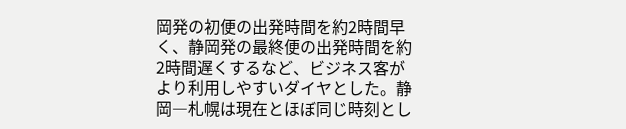岡発の初便の出発時間を約2時間早く、静岡発の最終便の出発時間を約2時間遅くするなど、ビジネス客がより利用しやすいダイヤとした。静岡―札幌は現在とほぼ同じ時刻とし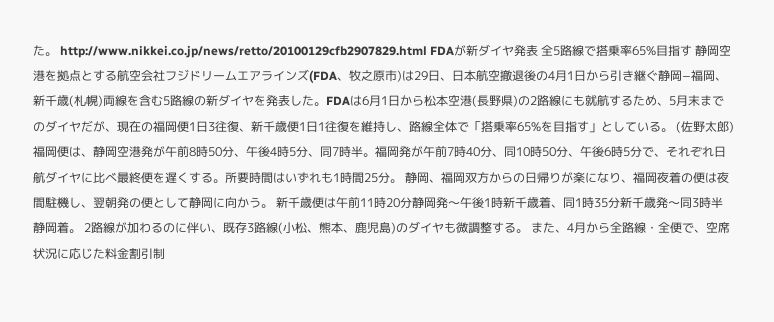た。 http://www.nikkei.co.jp/news/retto/20100129cfb2907829.html FDAが新ダイヤ発表 全5路線で搭乗率65%目指す 静岡空港を拠点とする航空会社フジドリームエアラインズ(FDA、牧之原市)は29日、日本航空撤退後の4月1日から引き継ぐ静岡−福岡、新千歳(札幌)両線を含む5路線の新ダイヤを発表した。FDAは6月1日から松本空港(長野県)の2路線にも就航するため、5月末までのダイヤだが、現在の福岡便1日3往復、新千歳便1日1往復を維持し、路線全体で「搭乗率65%を目指す」としている。 (佐野太郎)
福岡便は、静岡空港発が午前8時50分、午後4時5分、同7時半。福岡発が午前7時40分、同10時50分、午後6時5分で、それぞれ日航ダイヤに比べ最終便を遅くする。所要時間はいずれも1時間25分。 静岡、福岡双方からの日帰りが楽になり、福岡夜着の便は夜間駐機し、翌朝発の便として静岡に向かう。 新千歳便は午前11時20分静岡発〜午後1時新千歳着、同1時35分新千歳発〜同3時半静岡着。 2路線が加わるのに伴い、既存3路線(小松、熊本、鹿児島)のダイヤも微調整する。 また、4月から全路線・全便で、空席状況に応じた料金割引制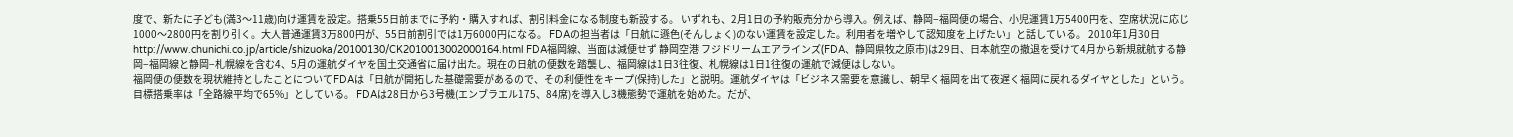度で、新たに子ども(満3〜11歳)向け運賃を設定。搭乗55日前までに予約・購入すれば、割引料金になる制度も新設する。 いずれも、2月1日の予約販売分から導入。例えば、静岡−福岡便の場合、小児運賃1万5400円を、空席状況に応じ1000〜2800円を割り引く。大人普通運賃3万800円が、55日前割引では1万6000円になる。 FDAの担当者は「日航に遜色(そんしょく)のない運賃を設定した。利用者を増やして認知度を上げたい」と話している。 2010年1月30日 http://www.chunichi.co.jp/article/shizuoka/20100130/CK2010013002000164.html FDA福岡線、当面は減便せず 静岡空港 フジドリームエアラインズ(FDA、静岡県牧之原市)は29日、日本航空の撤退を受けて4月から新規就航する静岡−福岡線と静岡−札幌線を含む4、5月の運航ダイヤを国土交通省に届け出た。現在の日航の便数を踏襲し、福岡線は1日3往復、札幌線は1日1往復の運航で減便はしない。
福岡便の便数を現状維持としたことについてFDAは「日航が開拓した基礎需要があるので、その利便性をキープ(保持)した」と説明。運航ダイヤは「ビジネス需要を意識し、朝早く福岡を出て夜遅く福岡に戻れるダイヤとした」という。目標搭乗率は「全路線平均で65%」としている。 FDAは28日から3号機(エンブラエル175、84席)を導入し3機態勢で運航を始めた。だが、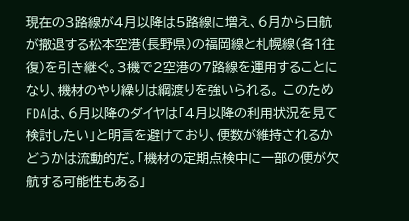現在の3路線が4月以降は5路線に増え、6月から日航が撤退する松本空港(長野県)の福岡線と札幌線(各1往復)を引き継ぐ。3機で2空港の7路線を運用することになり、機材のやり繰りは綱渡りを強いられる。 このためFDAは、6月以降のダイヤは「4月以降の利用状況を見て検討したい」と明言を避けており、便数が維持されるかどうかは流動的だ。「機材の定期点検中に一部の便が欠航する可能性もある」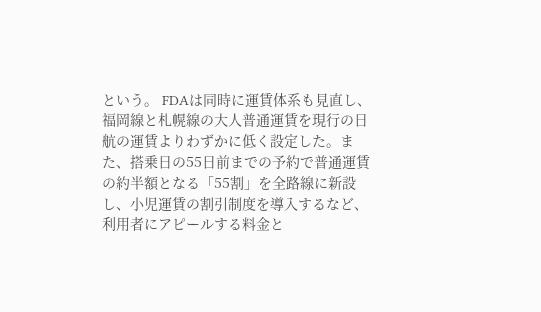という。 FDAは同時に運賃体系も見直し、福岡線と札幌線の大人普通運賃を現行の日航の運賃よりわずかに低く設定した。また、搭乗日の55日前までの予約で普通運賃の約半額となる「55割」を全路線に新設し、小児運賃の割引制度を導入するなど、利用者にアピールする料金と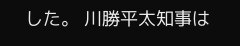した。 川勝平太知事は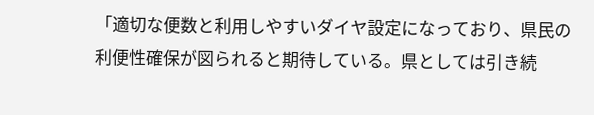「適切な便数と利用しやすいダイヤ設定になっており、県民の利便性確保が図られると期待している。県としては引き続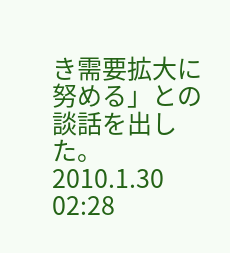き需要拡大に努める」との談話を出した。 2010.1.30 02:28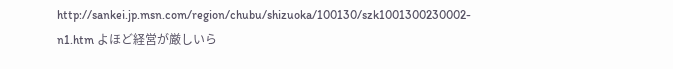http://sankei.jp.msn.com/region/chubu/shizuoka/100130/szk1001300230002-n1.htm よほど経営が厳しいら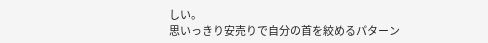しい。
思いっきり安売りで自分の首を絞めるパターン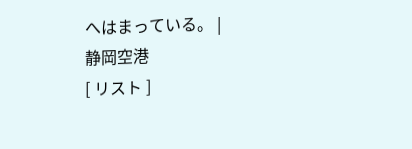へはまっている。 |
静岡空港
[ リスト ]